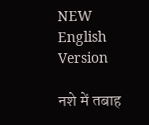NEW English Version

नशे में तबाह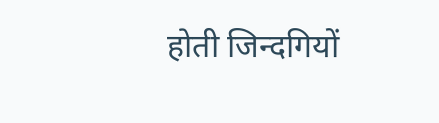होती जिन्दगियों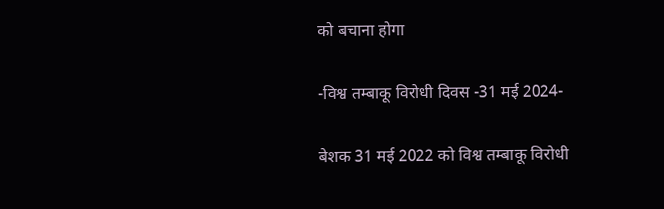को बचाना होगा

-विश्व तम्बाकू विरोधी दिवस -31 मई 2024-

बेशक 31 मई 2022 को विश्व तम्बाकू विरोधी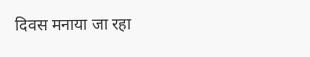दिवस मनाया जा रहा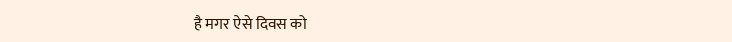है मगर ऐसे दिवस को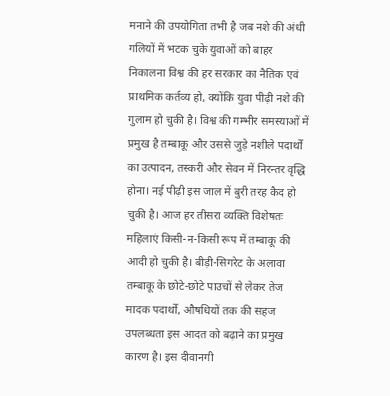मनाने की उपयोगिता तभी है जब नशे की अंधी गलियों में भटक चुके युवाओं को बाहर निकालना विश्व की हर सरकार का नैतिक एवं प्राथमिक कर्तव्य हो, क्योंकि युवा पीढ़ी नशे की गुलाम हो चुकी है। विश्व की गम्भीर समस्याओं में प्रमुख है तम्बाकू और उससे जुड़े नशीले पदार्थों का उत्पादन, तस्करी और सेवन में निरन्तर वृद्धि होना। नई पीढ़ी इस जाल में बुरी तरह कैद हो चुकी है। आज हर तीसरा व्यक्ति विशेषतः महिलाएं किसी-न-किसी रूप में तम्बाकू की आदी हो चुकी है। बीड़ी-सिगरेट के अलावा तम्बाकू के छोटे-छोटे पाउचों से लेकर तेज मादक पदार्थों, औषधियों तक की सहज उपलब्धता इस आदत को बढ़ाने का प्रमुख कारण है। इस दीवानगी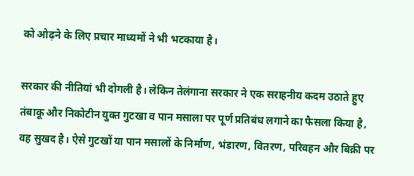को ओढ़ने के लिए प्रचार माध्यमों ने भी भटकाया है।

सरकार की नीतियां भी दोगली है। लेकिन तेलंगाना सरकार ने एक सराहनीय कदम उठाते हुए तंबाकू और निकोटीन युक्त गुटखा व पान मसाला पर पूर्ण प्रतिबंध लगाने का फैसला किया है, वह सुखद है। ऐसे गुटखों या पान मसालों के निर्माण, भंडारण, वितरण, परिवहन और बिक्री पर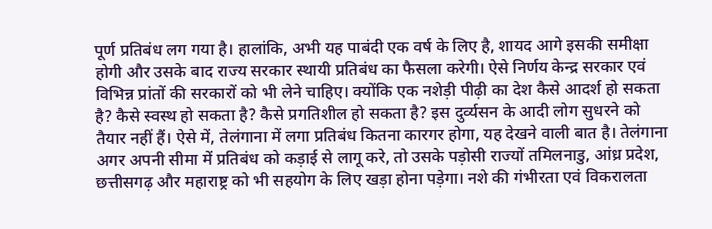पूर्ण प्रतिबंध लग गया है। हालांकि, अभी यह पाबंदी एक वर्ष के लिए है, शायद आगे इसकी समीक्षा होगी और उसके बाद राज्य सरकार स्थायी प्रतिबंध का फैसला करेगी। ऐसे निर्णय केन्द्र सरकार एवं विभिन्न प्रांतों की सरकारों को भी लेने चाहिए। क्योंकि एक नशेड़ी पीढ़ी का देश कैसे आदर्श हो सकता है? कैसे स्वस्थ हो सकता है? कैसे प्रगतिशील हो सकता है? इस दुर्व्यसन के आदी लोग सुधरने को तैयार नहीं हैं। ऐसे में, तेलंगाना में लगा प्रतिबंध कितना कारगर होगा, यह देखने वाली बात है। तेलंगाना अगर अपनी सीमा में प्रतिबंध को कड़ाई से लागू करे, तो उसके पड़ोसी राज्यों तमिलनाडु, आंध्र प्रदेश, छत्तीसगढ़ और महाराष्ट्र को भी सहयोग के लिए खड़ा होना पड़ेगा। नशे की गंभीरता एवं विकरालता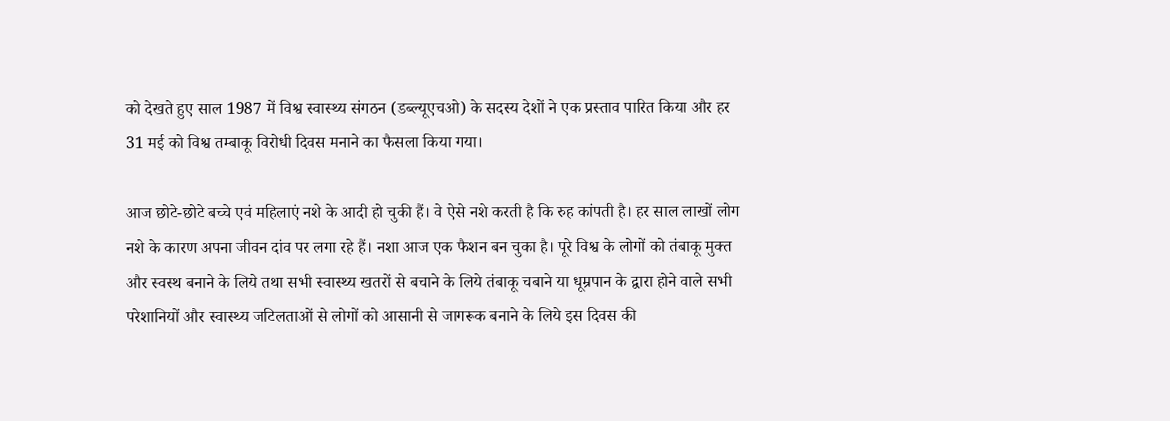को देखते हुए साल 1987 में विश्व स्वास्थ्य संगठन (डब्ल्यूएचओ) के सदस्य देशों ने एक प्रस्ताव पारित किया और हर 31 मई को विश्व तम्बाकू विरोधी दिवस मनाने का फैसला किया गया।

आज छोटे-छोटे बच्चे एवं महिलाएं नशे के आदी हो चुकी हैं। वे ऐसे नशे करती है कि रुह कांपती है। हर साल लाखों लोग नशे के कारण अपना जीवन दांव पर लगा रहे हैं। नशा आज एक फैशन बन चुका है। पूरे विश्व के लोगों को तंबाकू मुक्त और स्वस्थ बनाने के लिये तथा सभी स्वास्थ्य खतरों से बचाने के लिये तंबाकू चबाने या धूम्रपान के द्वारा होने वाले सभी परेशानियों और स्वास्थ्य जटिलताओं से लोगों को आसानी से जागरूक बनाने के लिये इस दिवस की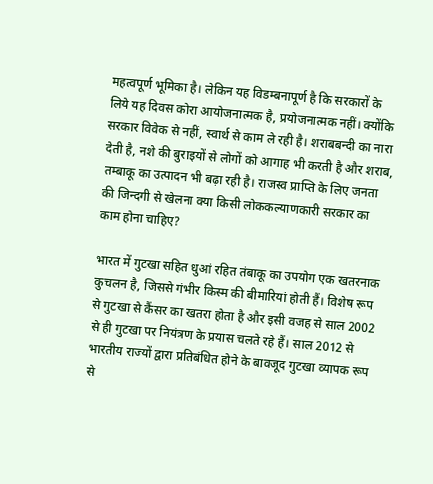महत्वपूर्ण भूमिका है। लेकिन यह विडम्बनापूर्ण है कि सरकारों के लिये यह दिवस कोरा आयोजनात्मक है, प्रयोजनात्मक नहीं। क्योंकि सरकार विवेक से नहीं, स्वार्थ से काम ले रही है। शराबबन्दी का नारा देती है, नशे की बुराइयों से लोगों को आगाह भी करती है और शराब, तम्बाकू का उत्पादन भी बढ़ा रही है। राजस्व प्राप्ति के लिए जनता की जिन्दगी से खेलना क्या किसी लोककल्याणकारी सरकार का काम होना चाहिए?

भारत में गुटखा सहित धुआं रहित तंबाकू का उपयोग एक खतरनाक कुचलन है, जिससे गंभीर किस्म की बीमारियां होती हैं। विशेष रूप से गुटखा से कैंसर का खतरा होता है और इसी वजह से साल 2002 से ही गुटखा पर नियंत्रण के प्रयास चलते रहे हैं। साल 2012 से भारतीय राज्यों द्वारा प्रतिबंधित होने के बावजूद गुटखा व्यापक रूप से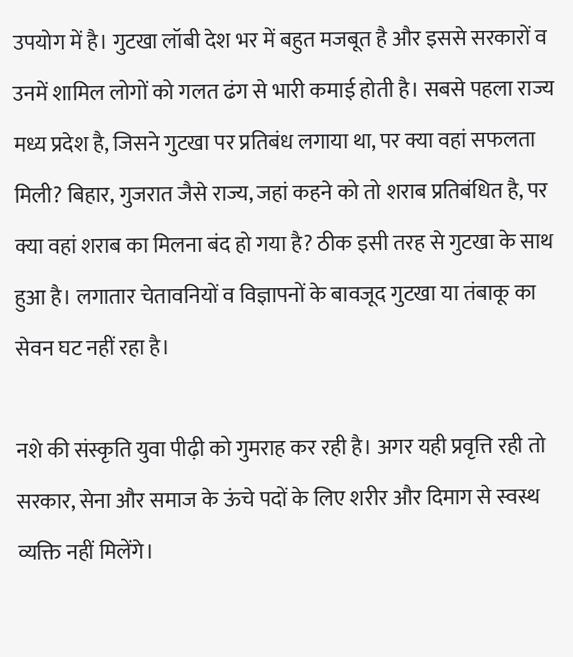उपयोग में है। गुटखा लॉबी देश भर में बहुत मजबूत है और इससे सरकारों व उनमें शामिल लोगों को गलत ढंग से भारी कमाई होती है। सबसे पहला राज्य मध्य प्रदेश है, जिसने गुटखा पर प्रतिबंध लगाया था, पर क्या वहां सफलता मिली? बिहार, गुजरात जैसे राज्य, जहां कहने को तो शराब प्रतिबंधित है, पर क्या वहां शराब का मिलना बंद हो गया है? ठीक इसी तरह से गुटखा के साथ हुआ है। लगातार चेतावनियों व विज्ञापनों के बावजूद गुटखा या तंबाकू का सेवन घट नहीं रहा है।

नशे की संस्कृति युवा पीढ़ी को गुमराह कर रही है। अगर यही प्रवृत्ति रही तो सरकार, सेना और समाज के ऊंचे पदों के लिए शरीर और दिमाग से स्वस्थ व्यक्ति नहीं मिलेंगे।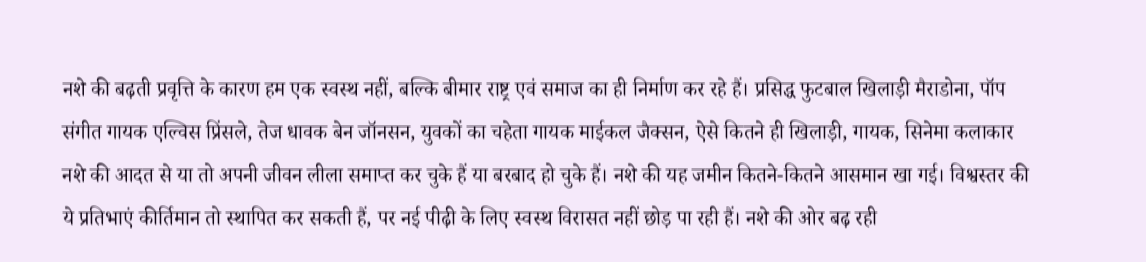नशे की बढ़ती प्रवृत्ति के कारण हम एक स्वस्थ नहीं, बल्कि बीमार राष्ट्र एवं समाज का ही निर्माण कर रहे हैं। प्रसिद्ध फुटबाल खिलाड़ी मैराडोना, पॉप संगीत गायक एल्विस प्रिंसले, तेज धावक बेन जॉनसन, युवकों का चहेता गायक माईकल जैक्सन, ऐसे कितने ही खिलाड़ी, गायक, सिनेमा कलाकार नशे की आदत से या तो अपनी जीवन लीला समाप्त कर चुके हैं या बरबाद हो चुके हैं। नशे की यह जमीन कितने-कितने आसमान खा गई। विश्वस्तर की ये प्रतिभाएं कीर्तिमान तो स्थापित कर सकती हैं, पर नई पीढ़ी के लिए स्वस्थ विरासत नहीं छोड़ पा रही हैं। नशे की ओर बढ़ रही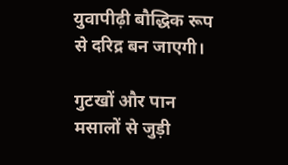युवापीढ़ी बौद्धिक रूप से दरिद्र बन जाएगी।

गुटखों और पान मसालों से जुड़ी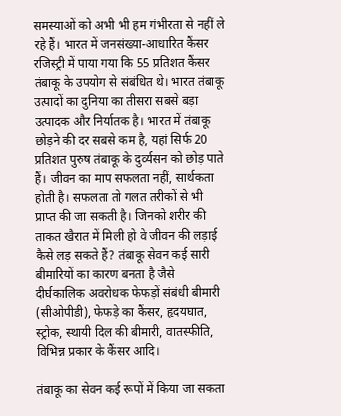समस्याओं को अभी भी हम गंभीरता से नहीं ले रहे हैं। भारत में जनसंख्या-आधारित कैंसर रजिस्ट्री में पाया गया कि 55 प्रतिशत कैंसर तंबाकू के उपयोग से संबंधित थे। भारत तंबाकू उत्पादों का दुनिया का तीसरा सबसे बड़ा उत्पादक और निर्यातक है। भारत में तंबाकू छोड़ने की दर सबसे कम है, यहां सिर्फ 20 प्रतिशत पुरुष तंबाकू के दुर्व्यसन को छोड़ पाते हैं। जीवन का माप सफलता नहीं, सार्थकता होती है। सफलता तो गलत तरीकों से भी प्राप्त की जा सकती है। जिनको शरीर की ताकत खैरात में मिली हो वे जीवन की लड़ाई कैसे लड़ सकते हैं? तंबाकू सेवन कई सारी बीमारियों का कारण बनता है जैसे दीर्घकालिक अवरोधक फेफड़ों संबंधी बीमारी (सीओपीडी), फेफड़े का कैंसर, हृदयघात, स्ट्रोक, स्थायी दिल की बीमारी, वातस्फीति, विभिन्न प्रकार के कैंसर आदि।

तंबाकू का सेवन कई रूपों में किया जा सकता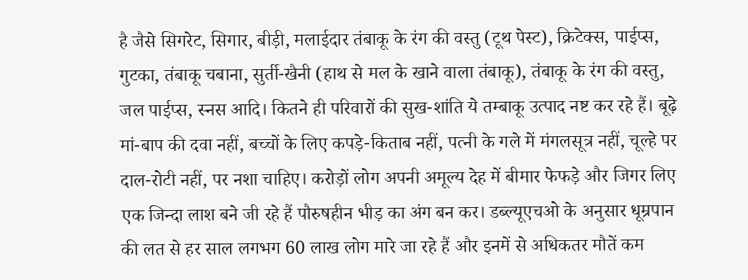है जैसे सिगरेट, सिगार, बीड़ी, मलाईदार तंबाकू के रंग की वस्तु (टूथ पेस्ट), क्रिटेक्स, पाईप्स, गुटका, तंबाकू चबाना, सुर्ती-खैनी (हाथ से मल के खाने वाला तंबाकू), तंबाकू के रंग की वस्तु, जल पाईप्स, स्नस आदि। कितने ही परिवारों की सुख-शांति ये तम्बाकू उत्पाद नष्ट कर रहे हैं। बूढ़े मां-बाप की दवा नहीं, बच्चों के लिए कपड़े-किताब नहीं, पत्नी के गले में मंगलसूत्र नहीं, चूल्हे पर दाल-रोटी नहीं, पर नशा चाहिए। करोड़ों लोग अपनी अमूल्य देह में बीमार फेफड़े और जिगर लिए एक जिन्दा लाश बने जी रहे हैं पौरुषहीन भीड़ का अंग बन कर। डब्ल्यूएचओ के अनुसार धूम्रपान की लत से हर साल लगभग 60 लाख लोग मारे जा रहे हैं और इनमें से अधिकतर मौतें कम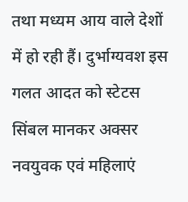तथा मध्यम आय वाले देशों में हो रही हैं। दुर्भाग्यवश इस गलत आदत को स्टेटस सिंबल मानकर अक्सर नवयुवक एवं महिलाएं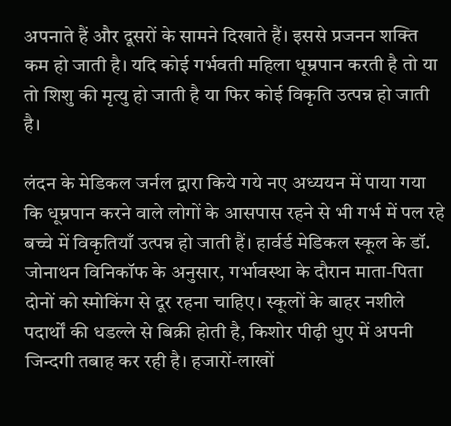अपनाते हैं और दूसरों के सामने दिखाते हैं। इससे प्रजनन शक्ति कम हो जाती है। यदि कोई गर्भवती महिला धूम्रपान करती है तो या तो शिशु की मृत्यु हो जाती है या फिर कोई विकृति उत्पन्न हो जाती है।

लंदन के मेडिकल जर्नल द्वारा किये गये नए अध्ययन में पाया गया कि धूम्रपान करने वाले लोगों के आसपास रहने से भी गर्भ में पल रहे बच्चे में विकृतियाँ उत्पन्न हो जाती हैं। हार्वर्ड मेडिकल स्कूल के डॉ. जोनाथन विनिकॉफ के अनुसार, गर्भावस्था के दौरान माता-पिता दोनों को स्मोकिंग से दूर रहना चाहिए। स्कूलों के बाहर नशीले पदार्थों की धडल्ले से बिक्री होती है, किशोर पीढ़ी धुए में अपनी जिन्दगी तबाह कर रही है। हजारों-लाखों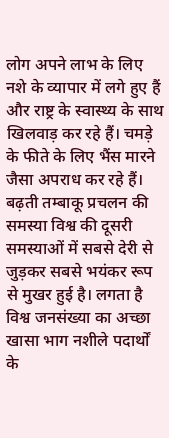लोग अपने लाभ के लिए नशे के व्यापार में लगे हुए हैं और राष्ट्र के स्वास्थ्य के साथ खिलवाड़ कर रहे हैं। चमड़े के फीते के लिए भैंस मारने जैसा अपराध कर रहे हैं। बढ़ती तम्बाकू प्रचलन की समस्या विश्व की दूसरी समस्याओं में सबसे देरी से जुड़कर सबसे भयंकर रूप से मुखर हुई है। लगता है विश्व जनसंख्या का अच्छा खासा भाग नशीले पदार्थों के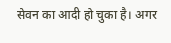सेवन का आदी हो चुका है। अगर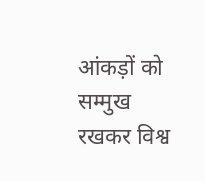आंकड़ों को सम्मुख रखकर विश्व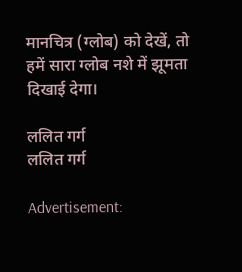मानचित्र (ग्लोब) को देखें, तो हमें सारा ग्लोब नशे में झूमता दिखाई देगा।

ललित गर्ग
ललित गर्ग

Advertisement: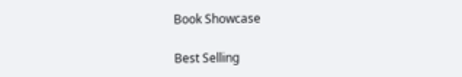Book Showcase

Best Selling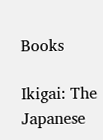Books

Ikigai: The Japanese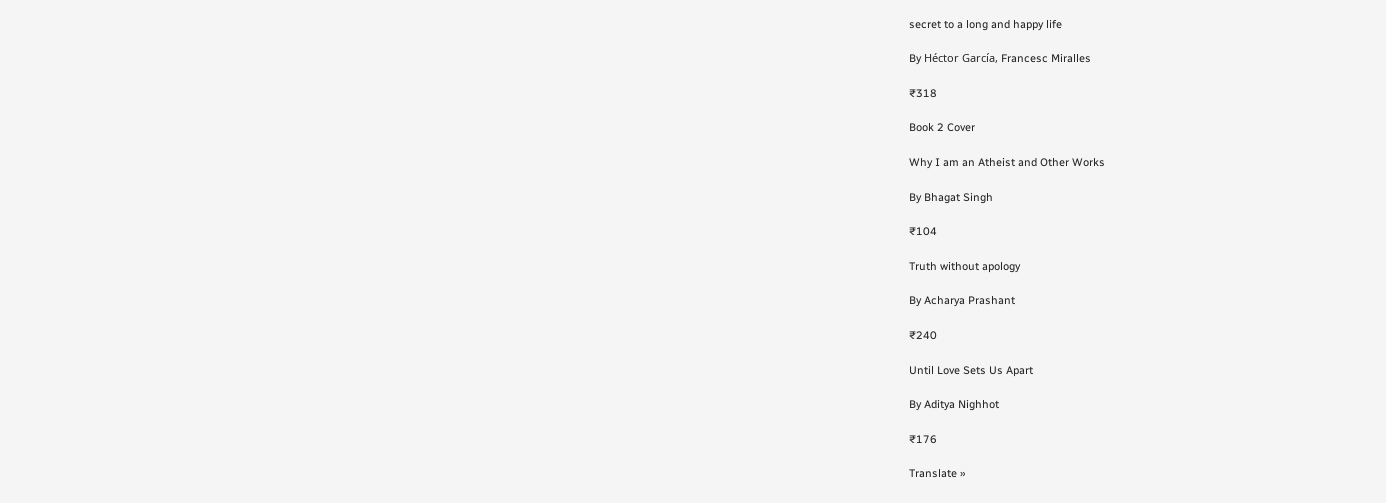secret to a long and happy life

By Héctor García, Francesc Miralles

₹318

Book 2 Cover

Why I am an Atheist and Other Works

By Bhagat Singh

₹104

Truth without apology

By Acharya Prashant

₹240

Until Love Sets Us Apart

By Aditya Nighhot

₹176

Translate »